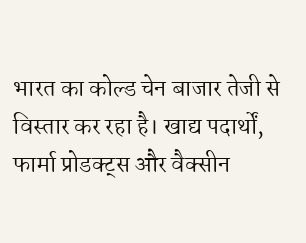भारत का कोल्ड चेन बाजार तेजी से विस्तार कर रहा है। खाद्य पदार्थों, फार्मा प्रोडक्ट्स और वैक्सीन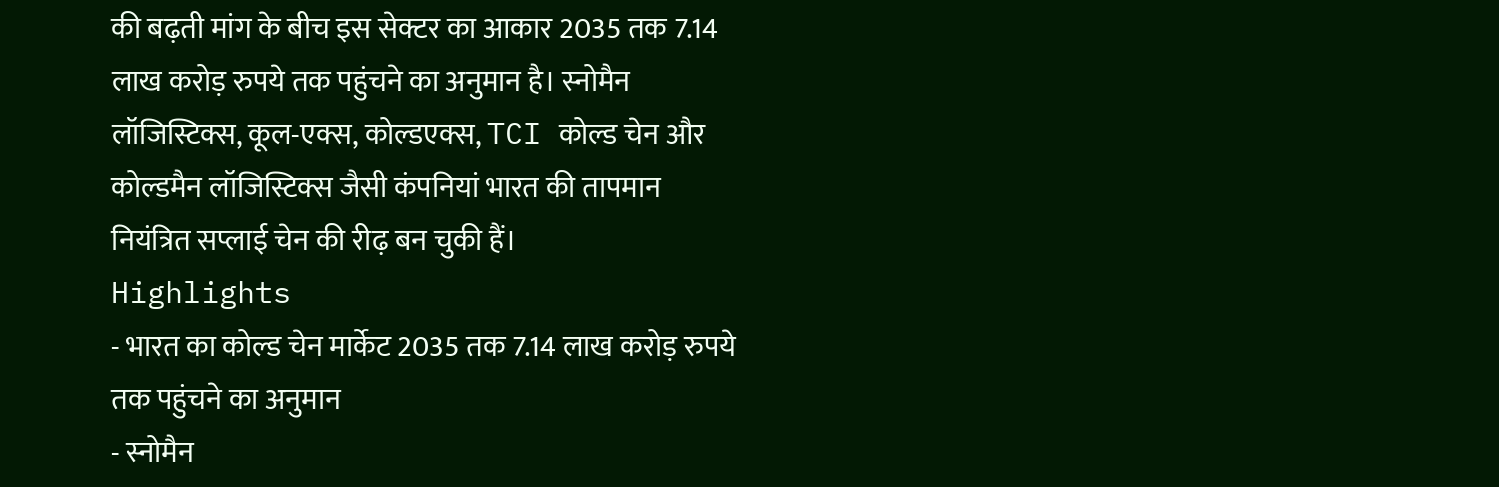की बढ़ती मांग के बीच इस सेक्टर का आकार 2035 तक 7.14 लाख करोड़ रुपये तक पहुंचने का अनुमान है। स्नोमैन लॉजिस्टिक्स, कूल-एक्स, कोल्डएक्स, TCI कोल्ड चेन और कोल्डमैन लॉजिस्टिक्स जैसी कंपनियां भारत की तापमान नियंत्रित सप्लाई चेन की रीढ़ बन चुकी हैं।
Highlights
- भारत का कोल्ड चेन मार्केट 2035 तक 7.14 लाख करोड़ रुपये तक पहुंचने का अनुमान
- स्नोमैन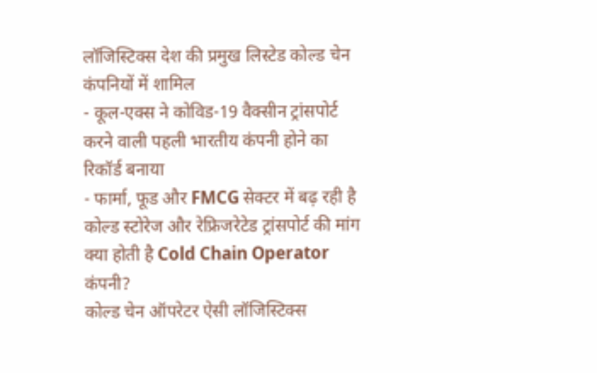लॉजिस्टिक्स देश की प्रमुख लिस्टेड कोल्ड चेन कंपनियों में शामिल
- कूल-एक्स ने कोविड-19 वैक्सीन ट्रांसपोर्ट करने वाली पहली भारतीय कंपनी होने का रिकॉर्ड बनाया
- फार्मा, फूड और FMCG सेक्टर में बढ़ रही है कोल्ड स्टोरेज और रेफ्रिजरेटेड ट्रांसपोर्ट की मांग
क्या होती है Cold Chain Operator कंपनी?
कोल्ड चेन ऑपरेटर ऐसी लॉजिस्टिक्स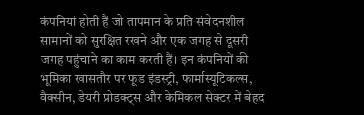कंपनियां होती हैं जो तापमान के प्रति संवेदनशील सामानों को सुरक्षित रखने और एक जगह से दूसरी जगह पहुंचाने का काम करती हैं। इन कंपनियों की भूमिका खासतौर पर फूड इंडस्ट्री, फार्मास्यूटिकल्स, वैक्सीन, डेयरी प्रोडक्ट्स और केमिकल सेक्टर में बेहद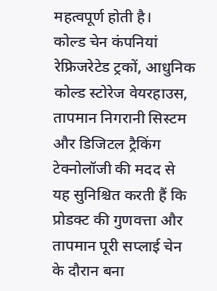महत्वपूर्ण होती है।
कोल्ड चेन कंपनियां रेफ्रिजरेटेड ट्रकों, आधुनिक कोल्ड स्टोरेज वेयरहाउस, तापमान निगरानी सिस्टम और डिजिटल ट्रैकिंग टेक्नोलॉजी की मदद से यह सुनिश्चित करती हैं कि प्रोडक्ट की गुणवत्ता और तापमान पूरी सप्लाई चेन के दौरान बना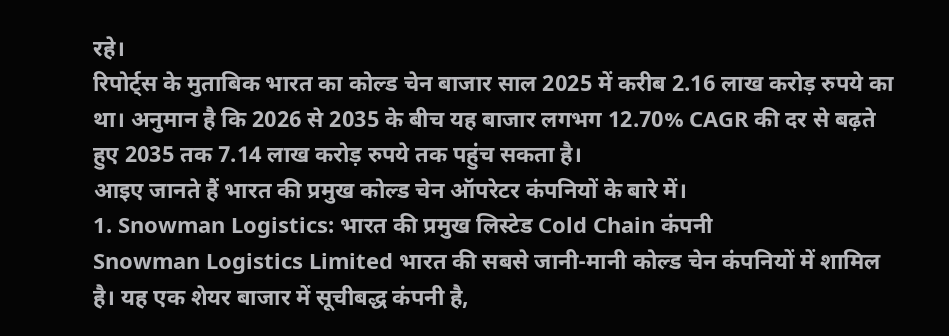रहे।
रिपोर्ट्स के मुताबिक भारत का कोल्ड चेन बाजार साल 2025 में करीब 2.16 लाख करोड़ रुपये का था। अनुमान है कि 2026 से 2035 के बीच यह बाजार लगभग 12.70% CAGR की दर से बढ़ते हुए 2035 तक 7.14 लाख करोड़ रुपये तक पहुंच सकता है।
आइए जानते हैं भारत की प्रमुख कोल्ड चेन ऑपरेटर कंपनियों के बारे में।
1. Snowman Logistics: भारत की प्रमुख लिस्टेड Cold Chain कंपनी
Snowman Logistics Limited भारत की सबसे जानी-मानी कोल्ड चेन कंपनियों में शामिल है। यह एक शेयर बाजार में सूचीबद्ध कंपनी है,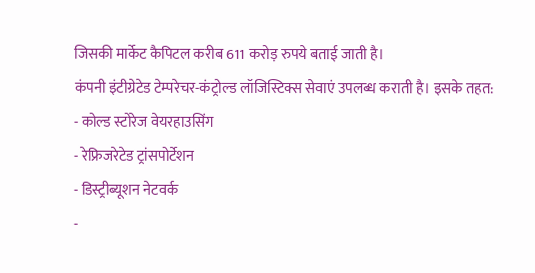जिसकी मार्केट कैपिटल करीब 611 करोड़ रुपये बताई जाती है।
कंपनी इंटीग्रेटेड टेम्परेचर-कंट्रोल्ड लॉजिस्टिक्स सेवाएं उपलब्ध कराती है। इसके तहत:
- कोल्ड स्टोरेज वेयरहाउसिंग
- रेफ्रिजरेटेड ट्रांसपोर्टेशन
- डिस्ट्रीब्यूशन नेटवर्क
-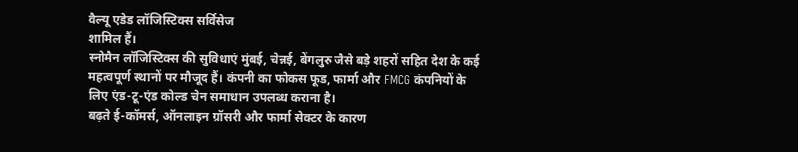वैल्यू एडेड लॉजिस्टिक्स सर्विसेज
शामिल हैं।
स्नोमैन लॉजिस्टिक्स की सुविधाएं मुंबई, चेन्नई, बेंगलुरु जैसे बड़े शहरों सहित देश के कई महत्वपूर्ण स्थानों पर मौजूद हैं। कंपनी का फोकस फूड, फार्मा और FMCG कंपनियों के लिए एंड-टू-एंड कोल्ड चेन समाधान उपलब्ध कराना है।
बढ़ते ई-कॉमर्स, ऑनलाइन ग्रॉसरी और फार्मा सेक्टर के कारण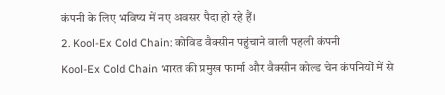कंपनी के लिए भविष्य में नए अवसर पैदा हो रहे हैं।
2. Kool-Ex Cold Chain: कोविड वैक्सीन पहुंचाने वाली पहली कंपनी
Kool-Ex Cold Chain भारत की प्रमुख फार्मा और वैक्सीन कोल्ड चेन कंपनियों में से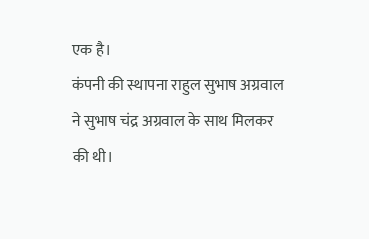एक है।
कंपनी की स्थापना राहुल सुभाष अग्रवाल ने सुभाष चंद्र अग्रवाल के साथ मिलकर की थी।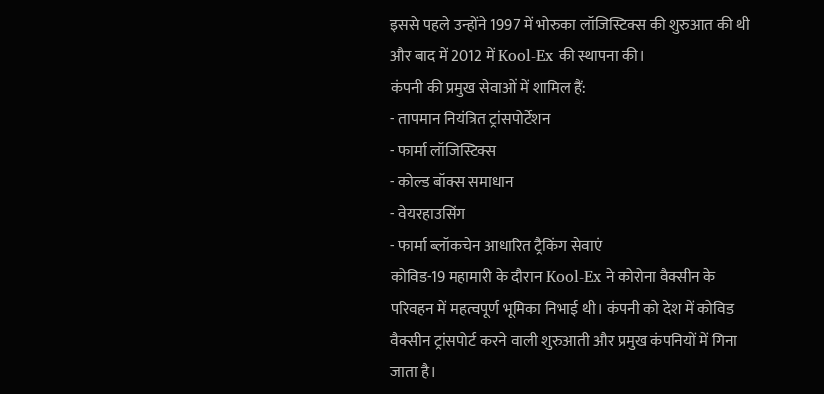इससे पहले उन्होंने 1997 में भोरुका लॉजिस्टिक्स की शुरुआत की थी और बाद में 2012 में Kool-Ex की स्थापना की।
कंपनी की प्रमुख सेवाओं में शामिल हैं:
- तापमान नियंत्रित ट्रांसपोर्टेशन
- फार्मा लॉजिस्टिक्स
- कोल्ड बॉक्स समाधान
- वेयरहाउसिंग
- फार्मा ब्लॉकचेन आधारित ट्रैकिंग सेवाएं
कोविड-19 महामारी के दौरान Kool-Ex ने कोरोना वैक्सीन के परिवहन में महत्वपूर्ण भूमिका निभाई थी। कंपनी को देश में कोविड वैक्सीन ट्रांसपोर्ट करने वाली शुरुआती और प्रमुख कंपनियों में गिना जाता है।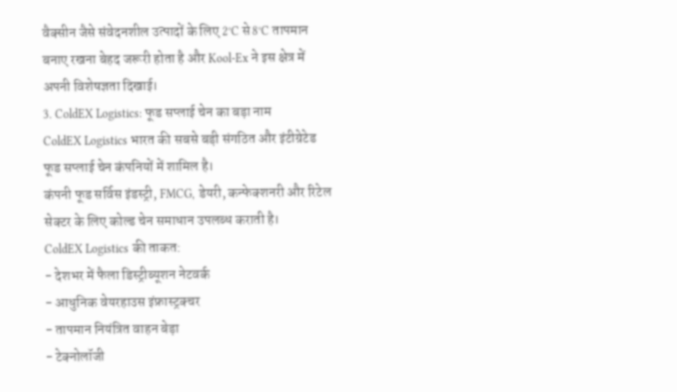वैक्सीन जैसे संवेदनशील उत्पादों के लिए 2°C से 8°C तापमान बनाए रखना बेहद जरूरी होता है और Kool-Ex ने इस क्षेत्र में अपनी विशेषज्ञता दिखाई।
3. ColdEX Logistics: फूड सप्लाई चेन का बड़ा नाम
ColdEX Logistics भारत की सबसे बड़ी संगठित और इंटीग्रेटेड फूड सप्लाई चेन कंपनियों में शामिल है।
कंपनी फूड सर्विस इंडस्ट्री, FMCG, डेयरी, कन्फेक्शनरी और रिटेल सेक्टर के लिए कोल्ड चेन समाधान उपलब्ध कराती है।
ColdEX Logistics की ताकत:
- देशभर में फैला डिस्ट्रीब्यूशन नेटवर्क
- आधुनिक वेयरहाउस इंफ्रास्ट्रक्चर
- तापमान नियंत्रित वाहन बेड़ा
- टेक्नोलॉजी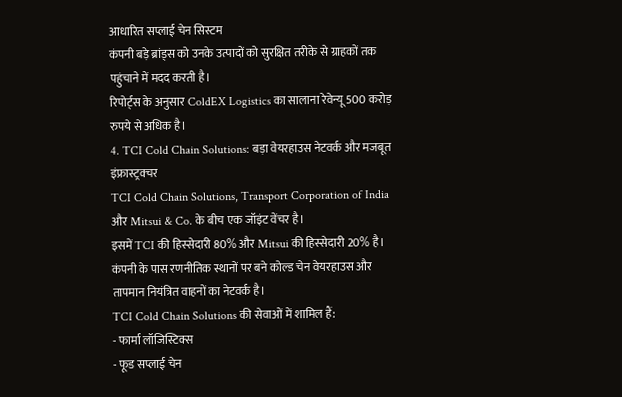आधारित सप्लाई चेन सिस्टम
कंपनी बड़े ब्रांड्स को उनके उत्पादों को सुरक्षित तरीके से ग्राहकों तक पहुंचाने में मदद करती है।
रिपोर्ट्स के अनुसार ColdEX Logistics का सालाना रेवेन्यू 500 करोड़ रुपये से अधिक है।
4. TCI Cold Chain Solutions: बड़ा वेयरहाउस नेटवर्क और मजबूत इंफ्रास्ट्रक्चर
TCI Cold Chain Solutions, Transport Corporation of India और Mitsui & Co. के बीच एक जॉइंट वेंचर है।
इसमें TCI की हिस्सेदारी 80% और Mitsui की हिस्सेदारी 20% है।
कंपनी के पास रणनीतिक स्थानों पर बने कोल्ड चेन वेयरहाउस और तापमान नियंत्रित वाहनों का नेटवर्क है।
TCI Cold Chain Solutions की सेवाओं में शामिल हैं:
- फार्मा लॉजिस्टिक्स
- फूड सप्लाई चेन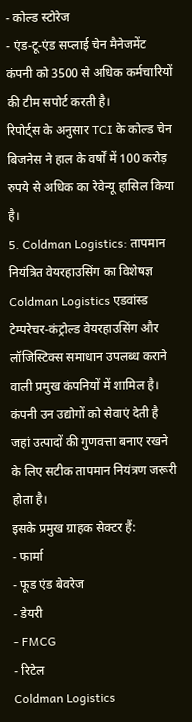- कोल्ड स्टोरेज
- एंड-टू-एंड सप्लाई चेन मैनेजमेंट
कंपनी को 3500 से अधिक कर्मचारियों की टीम सपोर्ट करती है।
रिपोर्ट्स के अनुसार TCI के कोल्ड चेन बिजनेस ने हाल के वर्षों में 100 करोड़ रुपये से अधिक का रेवेन्यू हासिल किया है।
5. Coldman Logistics: तापमान नियंत्रित वेयरहाउसिंग का विशेषज्ञ
Coldman Logistics एडवांस्ड टेम्परेचर-कंट्रोल्ड वेयरहाउसिंग और लॉजिस्टिक्स समाधान उपलब्ध कराने वाली प्रमुख कंपनियों में शामिल है।
कंपनी उन उद्योगों को सेवाएं देती है जहां उत्पादों की गुणवत्ता बनाए रखने के लिए सटीक तापमान नियंत्रण जरूरी होता है।
इसके प्रमुख ग्राहक सेक्टर हैं:
- फार्मा
- फूड एंड बेवरेज
- डेयरी
- FMCG
- रिटेल
Coldman Logistics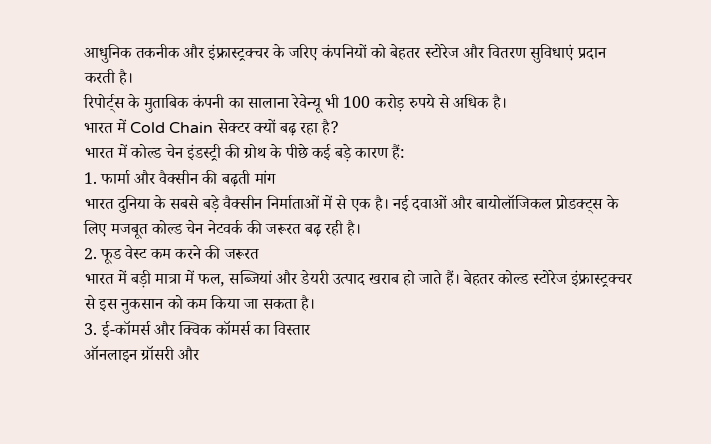आधुनिक तकनीक और इंफ्रास्ट्रक्चर के जरिए कंपनियों को बेहतर स्टोरेज और वितरण सुविधाएं प्रदान करती है।
रिपोर्ट्स के मुताबिक कंपनी का सालाना रेवेन्यू भी 100 करोड़ रुपये से अधिक है।
भारत में Cold Chain सेक्टर क्यों बढ़ रहा है?
भारत में कोल्ड चेन इंडस्ट्री की ग्रोथ के पीछे कई बड़े कारण हैं:
1. फार्मा और वैक्सीन की बढ़ती मांग
भारत दुनिया के सबसे बड़े वैक्सीन निर्माताओं में से एक है। नई दवाओं और बायोलॉजिकल प्रोडक्ट्स के लिए मजबूत कोल्ड चेन नेटवर्क की जरूरत बढ़ रही है।
2. फूड वेस्ट कम करने की जरूरत
भारत में बड़ी मात्रा में फल, सब्जियां और डेयरी उत्पाद खराब हो जाते हैं। बेहतर कोल्ड स्टोरेज इंफ्रास्ट्रक्चर से इस नुकसान को कम किया जा सकता है।
3. ई-कॉमर्स और क्विक कॉमर्स का विस्तार
ऑनलाइन ग्रॉसरी और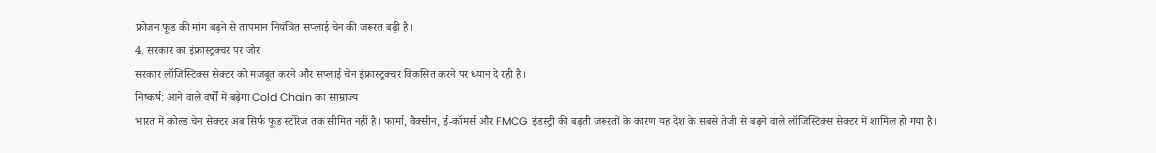फ्रोजन फूड की मांग बढ़ने से तापमान नियंत्रित सप्लाई चेन की जरूरत बढ़ी है।
4. सरकार का इंफ्रास्ट्रक्चर पर जोर
सरकार लॉजिस्टिक्स सेक्टर को मजबूत करने और सप्लाई चेन इंफ्रास्ट्रक्चर विकसित करने पर ध्यान दे रही है।
निष्कर्ष: आने वाले वर्षों में बढ़ेगा Cold Chain का साम्राज्य
भारत में कोल्ड चेन सेक्टर अब सिर्फ फूड स्टोरेज तक सीमित नहीं है। फार्मा, वैक्सीन, ई-कॉमर्स और FMCG इंडस्ट्री की बढ़ती जरूरतों के कारण यह देश के सबसे तेजी से बढ़ने वाले लॉजिस्टिक्स सेक्टर में शामिल हो गया है।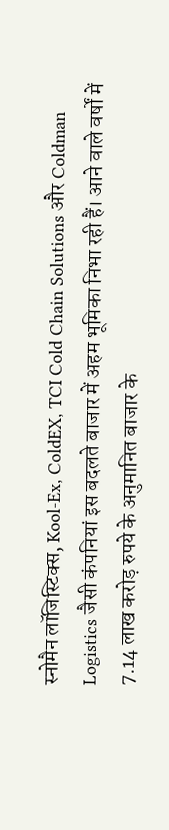स्नोमैन लॉजिस्टिक्स, Kool-Ex, ColdEX, TCI Cold Chain Solutions और Coldman Logistics जैसी कंपनियां इस बदलते बाजार में अहम भूमिका निभा रही हैं। आने वाले वर्षों में 7.14 लाख करोड़ रुपये के अनुमानित बाजार के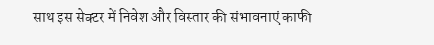साथ इस सेक्टर में निवेश और विस्तार की संभावनाएं काफी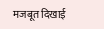मजबूत दिखाई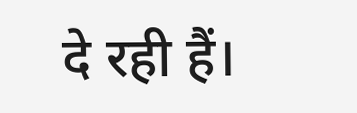दे रही हैं।